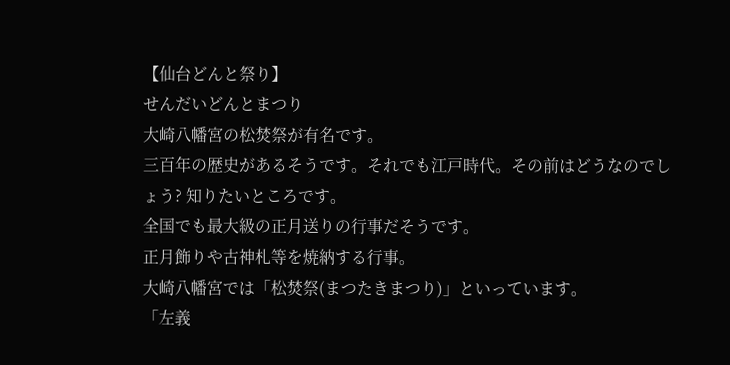【仙台どんと祭り】
せんだいどんとまつり
大崎八幡宮の松焚祭が有名です。
三百年の歴史があるそうです。それでも江戸時代。その前はどうなのでしょう? 知りたいところです。
全国でも最大級の正月送りの行事だそうです。
正月飾りや古神札等を焼納する行事。
大崎八幡宮では「松焚祭(まつたきまつり)」といっています。
「左義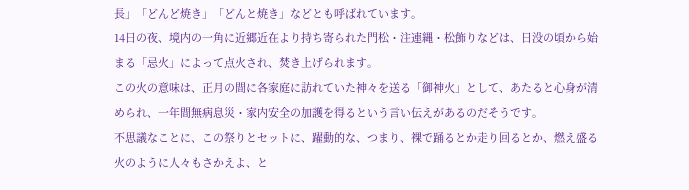長」「どんど焼き」「どんと焼き」などとも呼ばれています。
14日の夜、境内の一角に近郷近在より持ち寄られた門松・注連縄・松飾りなどは、日没の頃から始まる「忌火」によって点火され、焚き上げられます。
この火の意味は、正月の間に各家庭に訪れていた神々を送る「御神火」として、あたると心身が清められ、一年間無病息災・家内安全の加護を得るという言い伝えがあるのだそうです。
不思議なことに、この祭りとセットに、躍動的な、つまり、裸で踊るとか走り回るとか、燃え盛る火のように人々もさかえよ、と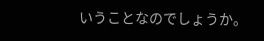いうことなのでしょうか。